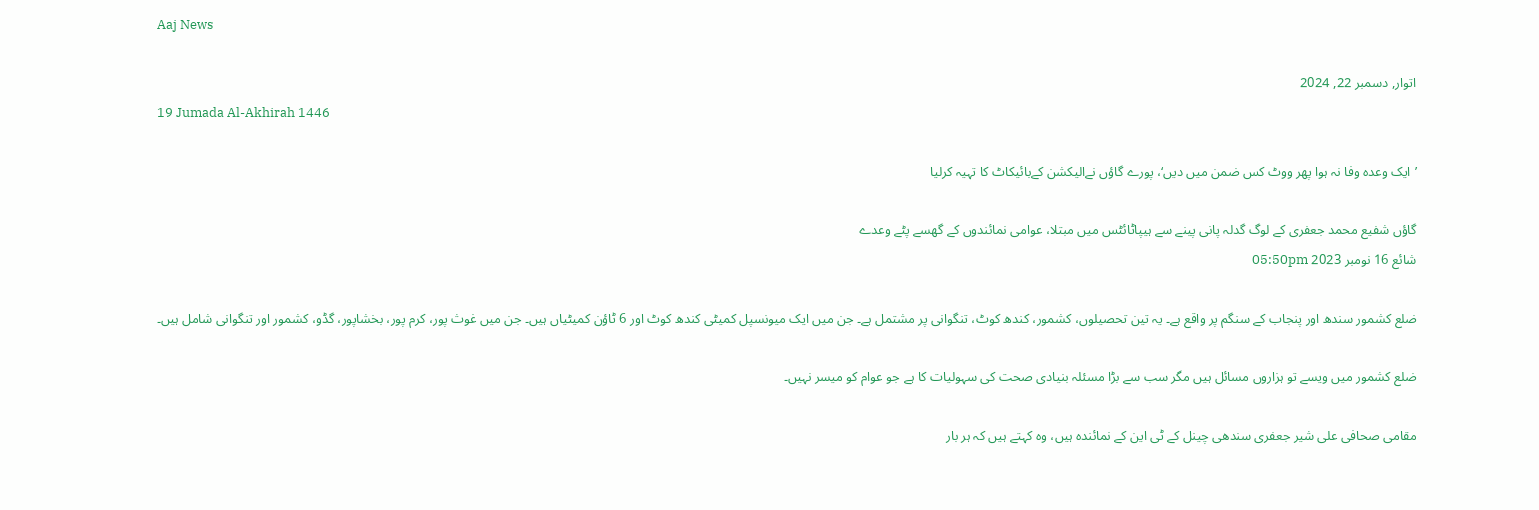Aaj News

اتوار, دسمبر 22, 2024
19 Jumada Al-Akhirah 1446

’ایک وعدہ وفا نہ ہوا پھر ووٹ کس ضمن میں دیں‘، پورے گاؤں نےالیکشن کےبائیکاٹ کا تہیہ کرلیا

گاؤں شفیع محمد جعفری کے لوگ گدلہ پانی پینے سے ہیپاٹائٹس میں مبتلا، عوامی نمائندوں کے گھسے پٹے وعدے
شائع 16 نومبر 2023 05:50pm

ضلع کشمور سندھ اور پنجاب کے سنگم پر واقع ہے۔ یہ تین تحصیلوں، کشمور، کندھ کوٹ، تنگوانی پر مشتمل ہے۔ جن میں ایک میونسپل کمیٹی کندھ کوٹ اور 6 ٹاؤن کمیٹیاں ہیں۔ جن میں غوث پور، کرم پور، بخشاپور، گڈو، کشمور اور تنگوانی شامل ہیں۔

ضلع کشمور میں ویسے تو ہزاروں مسائل ہیں مگر سب سے بڑا مسئلہ بنیادی صحت کی سہولیات کا ہے جو عوام کو میسر نہیں۔

مقامی صحافی علی شیر جعفری سندھی چینل کے ٹی این کے نمائندہ ہیں، وہ کہتے ہیں کہ ہر بار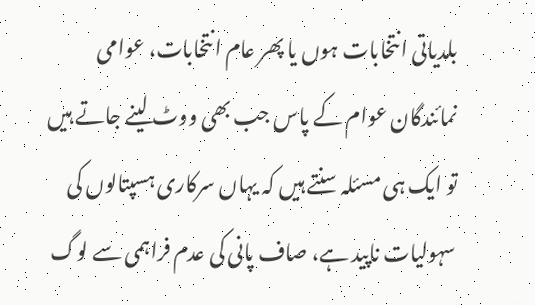بلدیاتی انتخابات ہوں یا پھر عام انتخابات، عوامی نمائندگان عوام کے پاس جب بھی ووٹ لینے جاتے ہیں تو ایک ہی مسئلہ سنتے ہیں کہ یہاں سرکاری ہسپتالوں کی سہولیات ناپید ہے، صاف پانی کی عدم فراہمی سے لوگ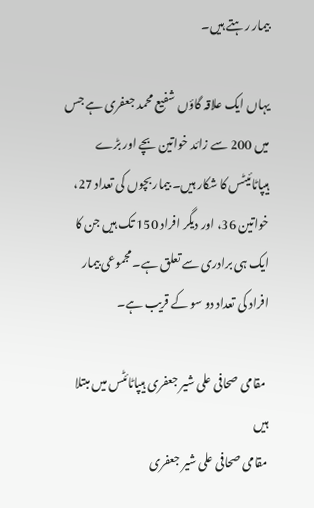بیمار رہتے ہیں۔

یہاں ایک علاقہ گاؤں شفیع محمد جعفری ہے جس میں 200 سے زائد خواتین بچے اور بڑے ہیپاٹائیٹس کا شکار ہیں۔ بیمار بچوں کی تعداد 27، خواتین 36، اور دیگر افراد 150 تک ہیں جن کا ایک ہی برادری سے تعلق ہے۔ مجموعی بیمار افراد کی تعداد دو سو کے قریب ہے۔

 مقامی صحافی علی شیر جعفری ہیپاٹائٹس میں مبتلا ہیں
مقامی صحافی علی شیر جعفری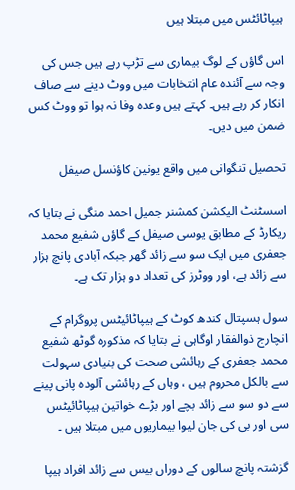ہیپاٹائٹس میں مبتلا ہیں

اس گاؤں کے لوگ بیماری سے تڑپ رہے ہیں جس کی وجہ سے آئندہ عام انتخابات میں ووٹ دینے سے صاف انکار کر رہے ہیں۔ کہتے ہیں وعدہ وفا نہ ہوا تو ووٹ کس ضمن میں دیں۔

تحصیل تنگوانی میں واقع یونین کاؤنسل صیفل

اسسٹنٹ الیکشن کمشنر جمیل احمد منگی نے بتایا کہ ریکارڈ کے مطابق یوسی صیفل کے گاؤں شفیع محمد جعفری میں ایک سو سے زائد گھر جبکہ آبادی پانچ ہزار سے زائد ہے، اور ووٹرز کی تعداد دو ہزار تک ہے۔

سول ہسپتال کندھ کوٹ کے ہیپاٹائیٹس پروگرام کے انچارج ذوالفقار اوگاہی نے بتایا کہ مذکورہ گوٹھ شفیع محمد جعفری کے رہائشی صحت کی بنیادی سہولت سے بالکل محروم ہیں ، وہاں کے رہائشی آلودہ پانی پینے سے دو سو سے زائد بچے اور بڑے خواتین ہیپاٹائیٹس سی اور بی کی جان لیوا بیماریوں میں مبتلا ہیں ۔

گزشتہ پانچ سالوں کے دوراں بیس سے زائد افراد ہیپا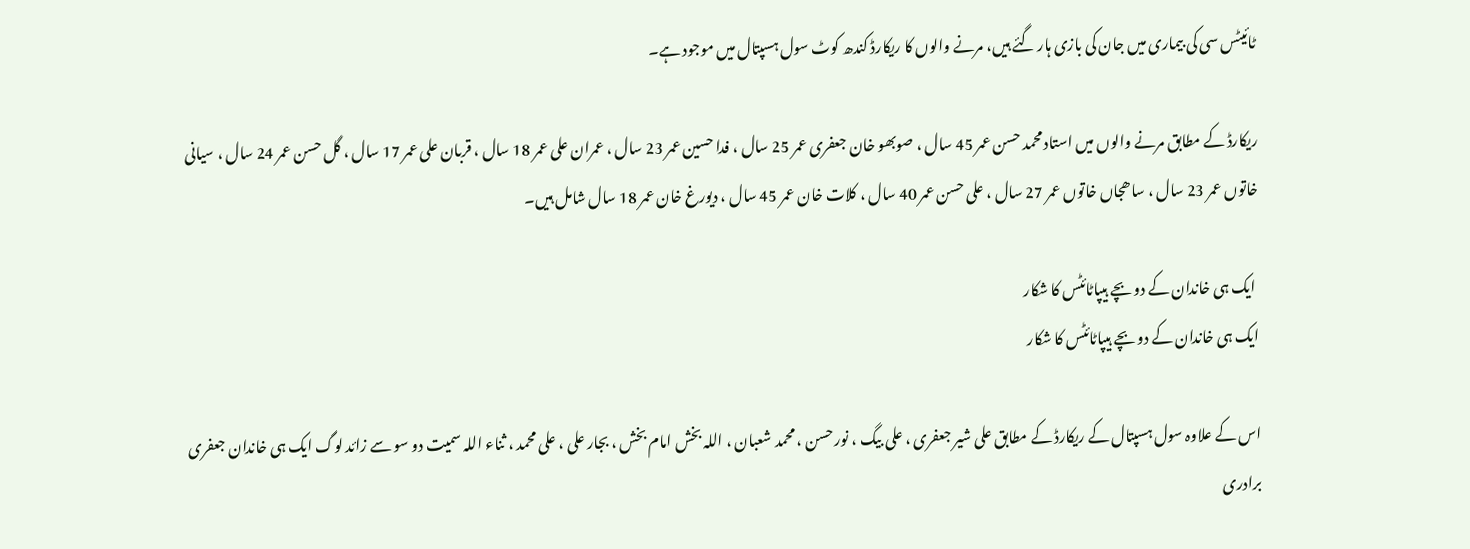ٹائیٹس سی کی بیماری میں جان کی بازی ہار گئے ہیں، مرنے والوں کا ریکارڈ کندھ کوٹ سول ہسپتال میں موجود ہے۔

ریکارڈ کے مطابق مرنے والوں میں استاد محمد حسن عمر 45 سال ، صوبھو خان جعفری عمر 25 سال ، فدا حسین عمر 23 سال ، عمران علی عمر 18 سال ، قربان علی عمر 17 سال ، گل حسن عمر 24 سال ، سیانی خاتوں عمر 23 سال ، ساھجاں خاتوں عمر 27 سال ، علی حسن عمر 40 سال ، کلات خان عمر 45 سال ، دیورغ خان عمر 18 سال شامل ہیں۔

 ایک ہی خاندان کے دو بچے ہیپاٹائٹس کا شکار
ایک ہی خاندان کے دو بچے ہیپاٹائٹس کا شکار

اس کے علاوہ سول ہسپتال کے ریکارڈ کے مطابق علی شیر جعفری ، علی بیگ ، نور حسن ، محمد شعبان ، اللہ بخش امام بخش ، بجار علی ، علی محمد ، ثناء اللہ سمیت دو سو سے زائد لوگ ایک ہی خاندان جعفری برادری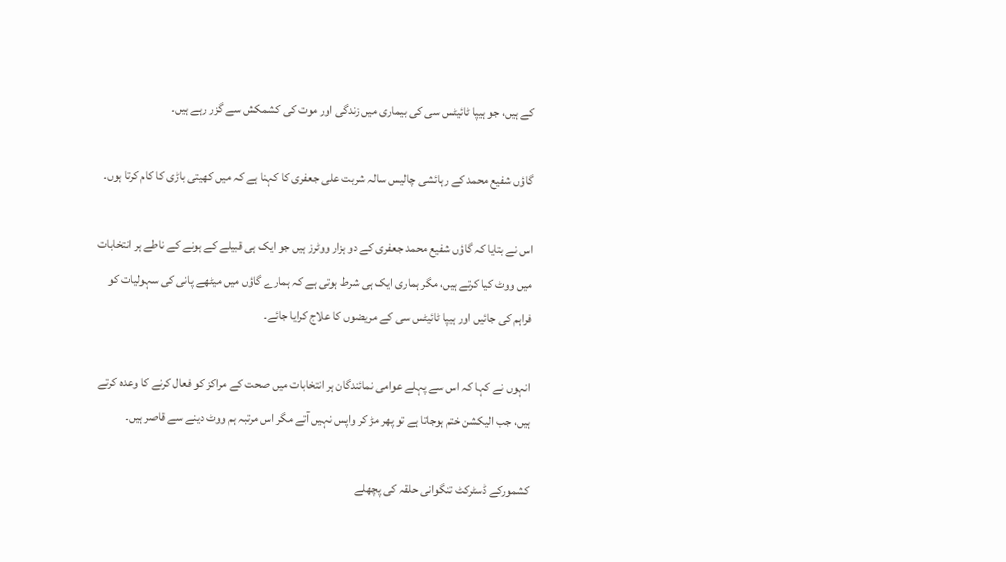کے ہیں، جو ہیپا ٹائیٹس سی کی بیماری میں زندگی اور موت کی کشمکش سے گزر رہے ہیں۔

گاؤں شفیع محمد کے رہائشی چالیس سالہ شربت علی جعفری کا کہنا ہے کہ میں کھیتی باڑی کا کام کرتا ہوں۔

اس نے بتایا کہ گاؤں شفیع محمد جعفری کے دو ہزار ووٹرز ہیں جو ایک ہی قبیلے کے ہونے کے ناطے ہر انتخابات میں ووٹ کیا کرتے ہیں، مگر ہماری ایک ہی شرط ہوتی ہے کہ ہمارے گاؤں میں میٹھے پانی کی سہولیات کو فراہم کی جائیں اور ہیپا ٹائیٹس سی کے مریضوں کا علاج کرایا جائے۔

انہوں نے کہا کہ اس سے پہلے عوامی نمائندگان ہر انتخابات میں صحت کے مراکز کو فعال کرنے کا وعدہ کرتے ہیں، جب الیکشن ختم ہوجاتا ہے تو پھر مڑ کر واپس نہیں آتے مگر اس مرتبہ ہم ووٹ دینے سے قاصر ہیں۔

کشمورکے ڈسٹرکٹ تنگوانی حلقہ کی پچھلے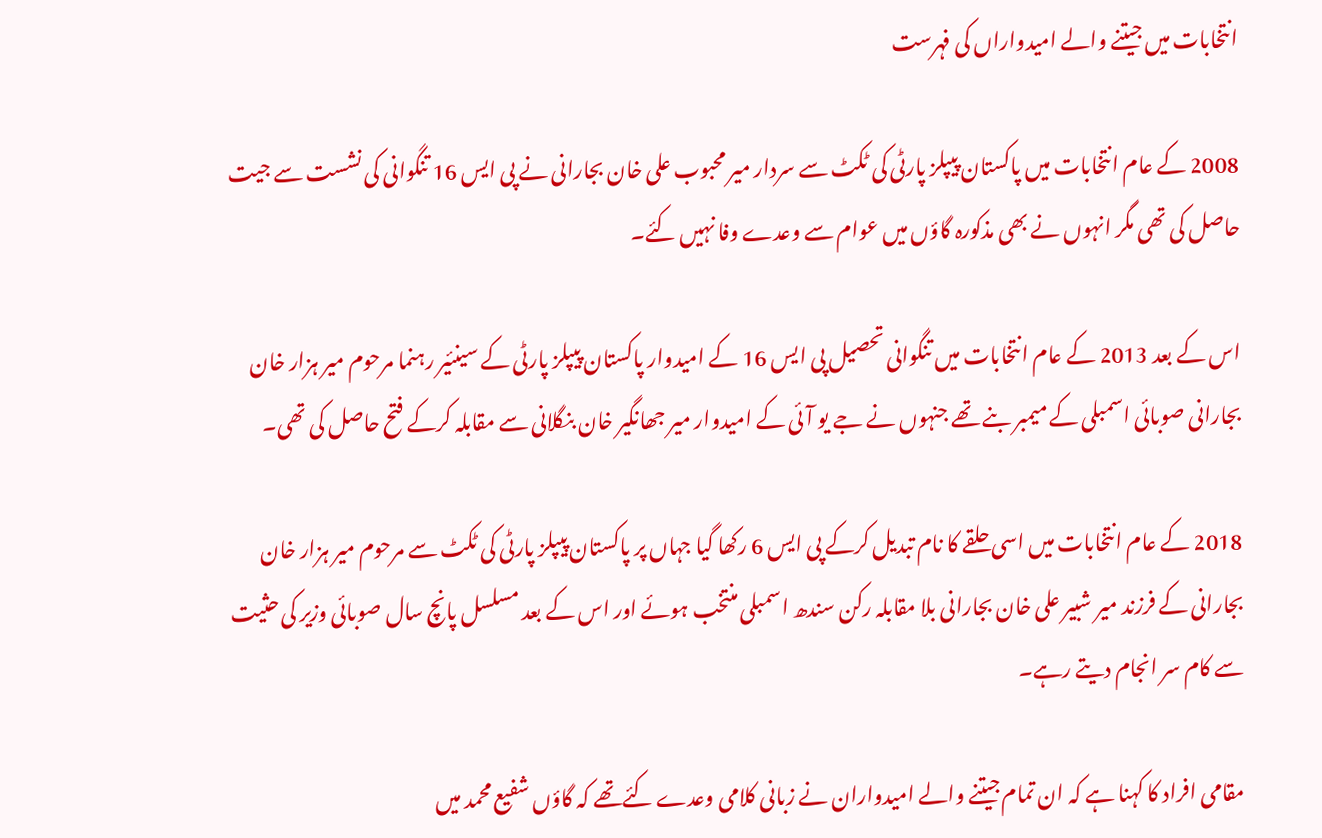انتخابات میں جیتنے والے امیدواراں کی فہرست

2008 کے عام انتخابات میں پاکستان پیپلز پارٹی کی ٹکٹ سے سردار میر محبوب علی خان بجارانی نے پی ایس 16 تنگوانی کی نشست سے جیت حاصل کی تھی مگر انہوں نے بھی مذکورہ گاؤں میں عوام سے وعدے وفا نہیں کئے۔

اس کے بعد 2013 کے عام انتخابات میں تنگوانی تحصیل پی ایس 16 کے امیدوار پاکستان پیپلز پارٹی کے سینئیر رہنما مرحوم میر ہزار خان بجارانی صوبائی اسمبلی کے میمبر بنے تھے جنہوں نے جے یو آئی کے امیدوار میر جھانگیر خان بنگلانی سے مقابلہ کرکے فتح حاصل کی تھی۔

2018 کے عام انتخابات میں اسی حلقے کا نام تبدیل کرکے پی ایس 6 رکھا گیا جہاں پر پاکستان پیپلز پارٹی کی ٹکٹ سے مرحوم میر ہزار خان بجارانی کے فرزند میر شبیر علی خان بجارانی بلا مقابلہ رکن سندھ اسمبلی منتخب ہوئے اور اس کے بعد مسلسل پانچ سال صوبائی وزیر کی حثیت سے کام سر انجام دیتے رہے۔

مقامی افراد کا کہنا ہے کہ ان تمام جیتنے والے امیدواران نے زبانی کلامی وعدے کئےتھے کہ گاؤں شفیع محمد میں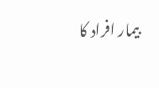بیمار افراد کا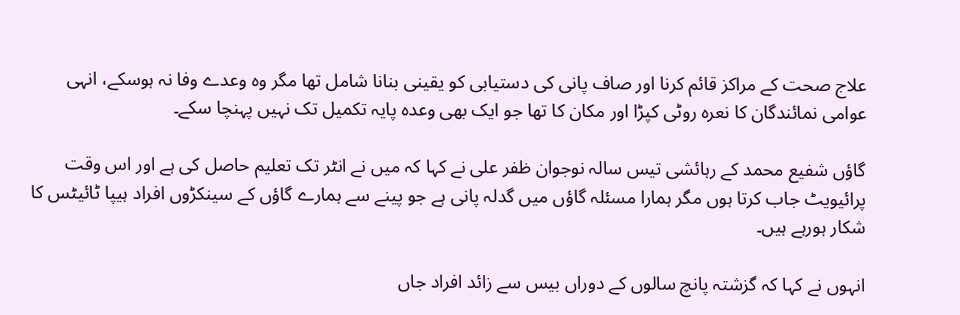علاج صحت کے مراکز قائم کرنا اور صاف پانی کی دستیابی کو یقینی بنانا شامل تھا مگر وہ وعدے وفا نہ ہوسکے، انہی عوامی نمائندگان کا نعرہ روٹی کپڑا اور مکان کا تھا جو ایک بھی وعدہ پایہ تکمیل تک نہیں پہنچا سکے۔

گاؤں شفیع محمد کے رہائشی تیس سالہ نوجوان ظفر علی نے کہا کہ میں نے انٹر تک تعلیم حاصل کی ہے اور اس وقت پرائیویٹ جاب کرتا ہوں مگر ہمارا مسئلہ گاؤں میں گدلہ پانی ہے جو پینے سے ہمارے گاؤں کے سینکڑوں افراد ہیپا ٹائیٹس کا شکار ہورہے ہیں۔

انہوں نے کہا کہ گزشتہ پانچ سالوں کے دوراں بیس سے زائد افراد جاں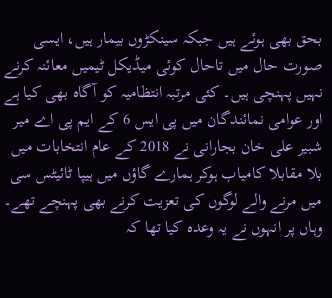بحق بھی ہوئے ہیں جبکہ سینکڑوں بیمار ہیں، ایسی صورت حال میں تاحال کوئی میڈیکل ٹیمیں معائنہ کرنے نہیں پہنچی ہیں۔ کئی مرتبہ انتظامیہ کو آگاہ بھی کیا ہے اور عوامی نمائندگان میں پی ایس 6 کے ایم پی اے میر شبیر علی خان بجارانی نے 2018 کے عام انتخابات میں بلا مقابلا کامیاب ہوکر ہمارے گاؤں میں ہیپا ٹائیٹس سی میں مرنے والے لوگوں کی تعزیت کرنے بھی پہنچے تھے۔ وہاں پر انہوں نے یہ وعدہ کیا تھا کہ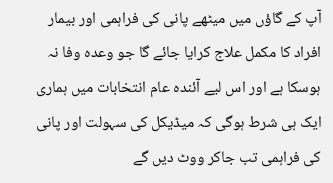آپ کے گاؤں میں میٹھے پانی کی فراہمی اور بیمار افراد کا مکمل علاج کرایا جائے گا جو وعدہ وفا نہ ہوسکا ہے اور اس لیے آئندہ عام انتخابات میں ہماری ایک ہی شرط ہوگی کہ میڈیکل کی سہولت اور پانی کی فراہمی تب جاکر ووٹ دیں گے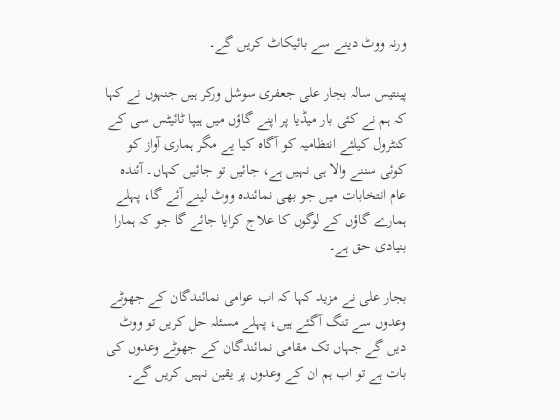ورنہ ووٹ دینے سے بائیکاٹ کریں گے۔

پینتیس سالہ بجار علی جعفری سوشل ورکر ہیں جنہوں نے کہا کہ ہم نے کئی بار میڈیا پر اپنے گاؤں میں ہیپا ٹائیٹس سی کے کنٹرول کیلئے انتظامیہ کو آگاہ کیا یے مگر ہماری آواز کو کوئی سننے والا ہی نہیں ہے، جائیں تو جائیں کہاں۔ آئندہ عام انتخابات میں جو بھی نمائندہ ووٹ لینے آئے گا، پہلے ہمارے گاؤں کے لوگوں کا علاج کرایا جائے گا جو کہ ہمارا بنیادی حق ہے۔

بجار علی نے مزید کہا کہ اب عوامی نمائندگان کے جھوٹے وعدوں سے تنگ آگئے ہیں، پہلے مسئلہ حل کریں تو ووٹ دیں گے جہاں تک مقامی نمائندگان کے جھوٹے وعدوں کی بات ہے تو اب ہم ان کے وعدوں پر یقین نہیں کریں گے۔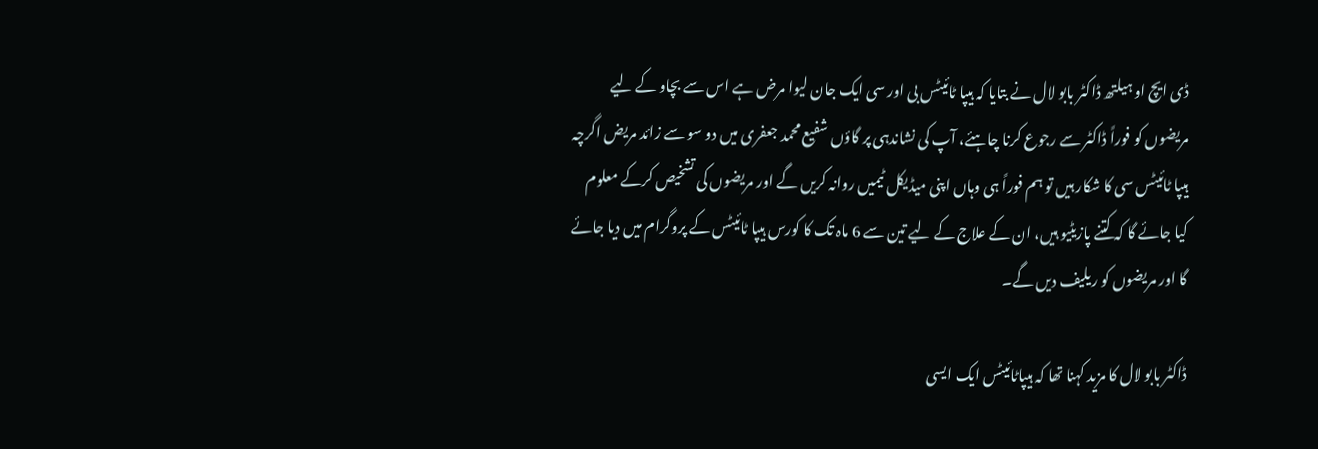ڈی ایچ او ہیلتھ ڈاکٹر بابو لال نے بتایا کہ ہیپا ٹائیٹس بی اور سی ایک جان لیوا مرض ہے اس سے بچاو کے لیے مریضوں کو فوراً ڈاکٹر سے رجوع کرنا چاہئے، آپ کی نشاندہی پر گاؤں شفیع محمد جعفری میں دو سو سے زائد مریض اگرچہ ہیپا ٹائیٹس سی کا شکار ہیں تو ہم فوراً ہی وہاں اپنی میڈیکل ٹیمیں روانہ کریں گے اور مریضوں کی تشخیص کرکے معلوم کیا جائے گا کہ کتنے پازیٹیو ہیں، ان کے علاج کے لیے تین سے 6 ماہ تک کا کورس ہیپا ٹائیٹس کے پروگرام میں دیا جائے گا اور مریضوں کو ریلیف دیں گے۔

ڈاکٹر بابو لال کا مزید کہنا تھا کہ ہیپاٹائیٹس ایک ایسی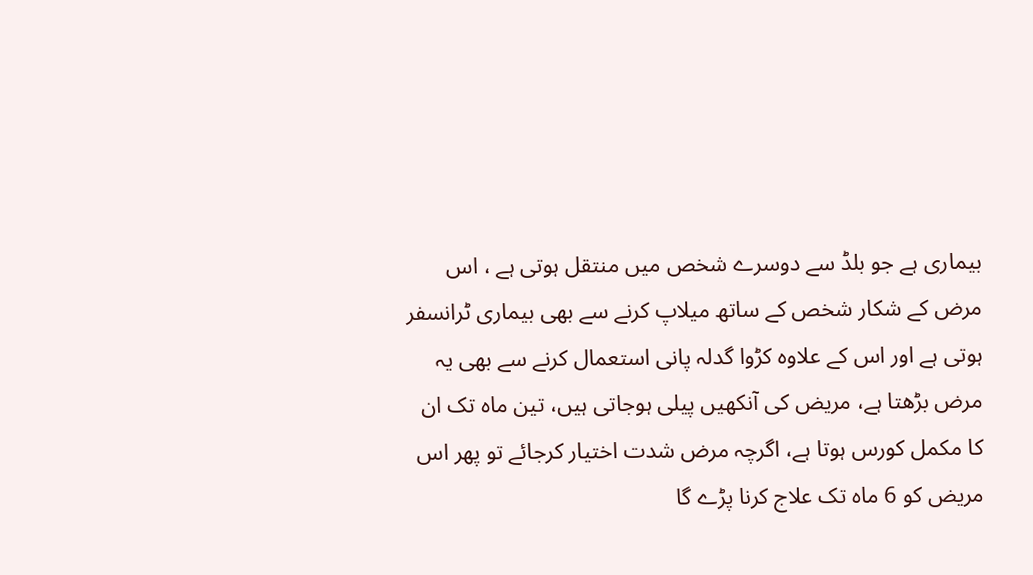بیماری ہے جو بلڈ سے دوسرے شخص میں منتقل ہوتی ہے ، اس مرض کے شکار شخص کے ساتھ میلاپ کرنے سے بھی بیماری ٹرانسفر ہوتی ہے اور اس کے علاوہ کڑوا گدلہ پانی استعمال کرنے سے بھی یہ مرض بڑھتا ہے، مریض کی آنکھیں پیلی ہوجاتی ہیں، تین ماہ تک ان کا مکمل کورس ہوتا ہے، اگرچہ مرض شدت اختیار کرجائے تو پھر اس مریض کو 6 ماہ تک علاج کرنا پڑے گا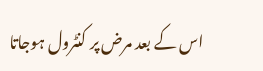اس کے بعد مرض پر کنٹرول ہوجاتا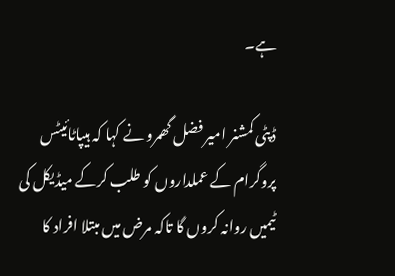ہے۔

ڈپٹی کمشنر امیر فضل گھمرو نے کہا کہ ہیپاٹائیٹس پروگرام کے عملداروں کو طلب کرکے میڈیکل کی ٹیمیں روانہ کروں گا تاکہ مرض میں مبتلا افراد کا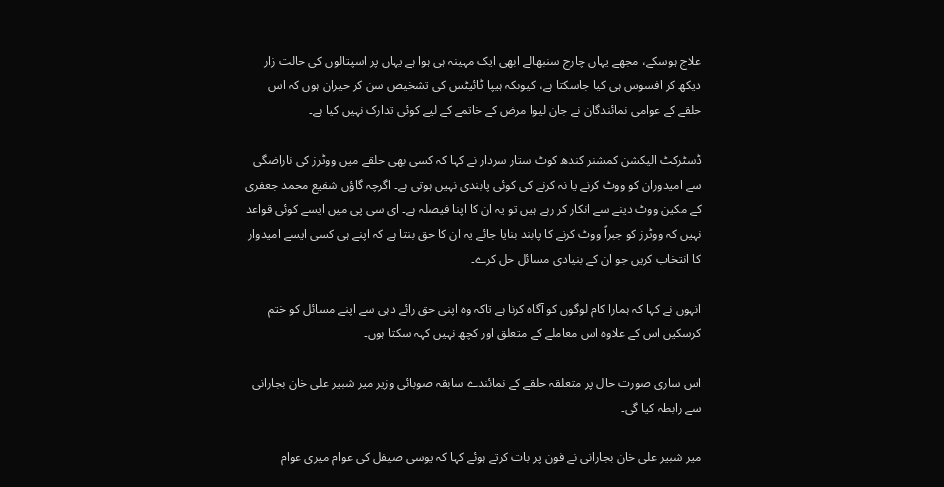علاج ہوسکے، مجھے یہاں چارج سنبھالے ابھی ایک مہینہ ہی ہوا ہے یہاں پر اسپتالوں کی حالت زار دیکھ کر افسوس ہی کیا جاسکتا ہے، کیوںکہ ہیپا ٹائیٹس کی تشخیص سن کر حیران ہوں کہ اس حلقے کے عوامی نمائندگان نے جان لیوا مرض کے خاتمے کے لیے کوئی تدارک نہیں کیا ہے۔

ڈسٹرکٹ الیکشن کمشنر کندھ کوٹ ستار سردار نے کہا کہ کسی بھی حلقے میں ووٹرز کی ناراضگی سے امیدوران کو ووٹ کرنے یا نہ کرنے کی کوئی پابندی نہیں ہوتی ہے۔ اگرچہ گاؤں شفیع محمد جعفری کے مکین ووٹ دینے سے انکار کر رہے ہیں تو یہ ان کا اپنا فیصلہ ہے۔ ای سی پی میں ایسے کوئی قواعد نہیں کہ ووٹرز کو جبراً ووٹ کرنے کا پابند بنایا جائے یہ ان کا حق بنتا ہے کہ اپنے ہی کسی ایسے امیدوار کا انتخاب کریں جو ان کے بنیادی مسائل حل کرے۔

انہوں نے کہا کہ ہمارا کام لوگوں کو آگاہ کرنا ہے تاکہ وہ اپنی حق رائے دہی سے اپنے مسائل کو ختم کرسکیں اس کے علاوہ اس معاملے کے متعلق اور کچھ نہیں کہہ سکتا ہوں۔

اس ساری صورت حال پر متعلقہ حلقے کے نمائندے سابقہ صوبائی وزیر میر شبیر علی خان بجارانی سے رابطہ کیا گی۔

میر شبیر علی خان بجارانی نے فون پر بات کرتے ہوئے کہا کہ یوسی صیفل کی عوام میری عوام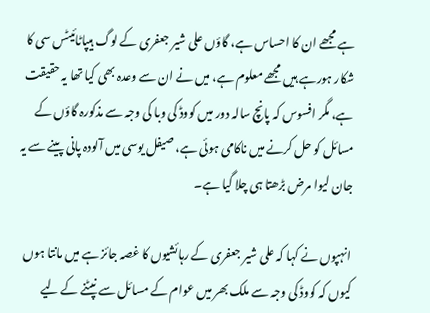ہے مجھے ان کا احساس ہے، گاؤں علی شیر جعفری کے لوگ ہیپاٹائیٹس سی کا شکار ہورہے ہیں مجھے معلوم ہے، میں نے ان سے وعدہ بھی کیا تھا یہ حقیقت ہے، مگر افسوس کہ پانچ سالہ دور میں کووڈ کی وبا کی وجہ سے مذکورہ گاؤں کے مسائل کو حل کرنے میں ناکامی ہوئی ہے، صیفل یوسی میں آلودہ پانی پینے سے یہ جان لیوا مرض بڑھتا ہی چلا گیا ہے۔

انہپوں نے کہا کہ علی شیر جعفری کے رہائشیوں کا غصہ جائز ہے میں مانتا ہوں کیوں کہ کووڈ کی وجہ سے ملک بھر میں عوام کے مسائل سے نپٹنے کے لیے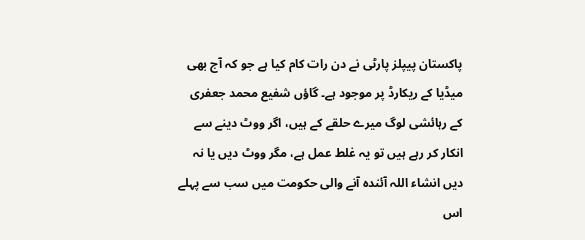پاکستان پیپلز پارٹی نے دن رات کام کیا ہے جو کہ آج بھی میڈیا کے ریکارڈ پر موجود ہے۔ گاؤں شفیع محمد جعفری کے رہائشی لوگ میرے حلقے کے ہیں، اگر ووٹ دینے سے انکار کر رہے ہیں تو یہ غلط عمل ہے، مگر ووٹ دیں یا نہ دیں انشاء اللہ آئندہ آنے والی حکومت میں سب سے پہلے اس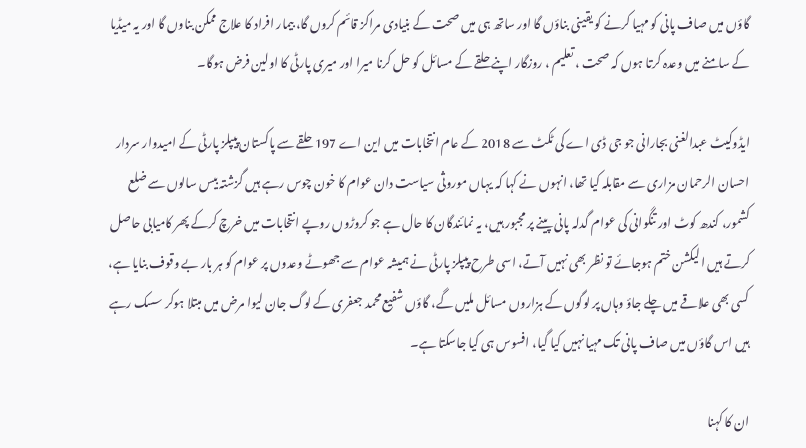گاؤں میں صاف پانی کو مہیا کرنے کو یقینی بناؤں گا اور ساتھ ہی میں صحت کے بنیادی مراکز قائم کروں گا، بیمار افراد کا علاج ممکن بناوں گا اور یہ میڈیا کے سامنے میں وعدہ کرتا ہوں کہ صحت ، تعلیم ، روزگار اپنے حلقے کے مسائل کو حل کرنا میرا اور میری پارٹی کا اولین فرض ہوگا۔

ایڈوکیٹ عبدالغنی بجارانی جو جی ڈی اے کی ٹکٹ سے 2018 کے عام انتخابات میں این اے 197 حلقے سے پاکستان پیپلز پارٹی کے امیدوار سردار احسان الرحمان مزاری سے مقابلہ کیا تھا، انہوں نے کہا کہ یہاں موروثی سیاست دان عوام کا خون چوس رہے ہیں گزشتہ بیس سالوں سے ضلع کشمور، کندھ کوٹ اور تنگوانی کی عوام گدلہ پانی پینے پر مجبور ہیں، یہ نمائندگان کا حال ہے جو کروڑوں روپے انتخابات میں خرچ کرکے پھر کامیابی حاصل کرتے ہیں الیکشن ختم ہوجائے تو نظر بھی نہیں آتے، اسی طرح پیپلز پارٹی نے ہمیشہ عوام سے جھوٹے وعدوں پر عوام کو ہر بار بے وقوف بنایا ہے، کسی بھی علاقے میں چلے جاؤ وہاں پر لوگوں کے ہزاروں مسائل ملیں گے، گاؤں شفیع محمد جعفری کے لوگ جان لیوا مرض میں مبتلا ہوکر سسک رہے ہیں اس گاؤں میں صاف پانی تک مہیا نہیں کیا گیا، افسوس ہی کیا جاسکتا ہے۔

ان کا کہنا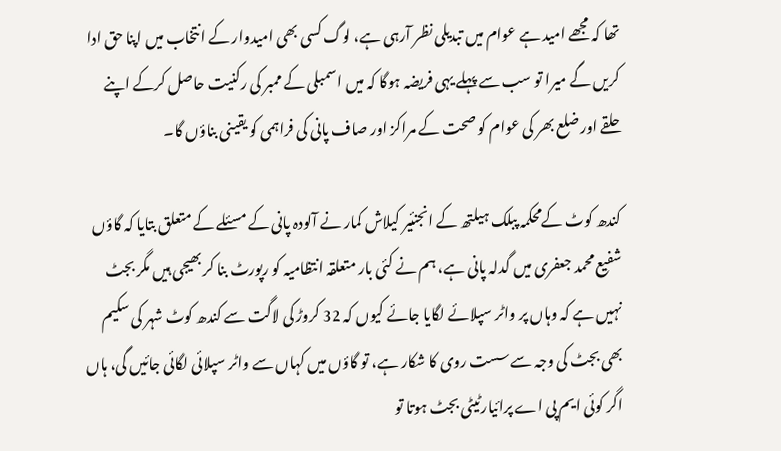تھا کہ مجھے امید ہے عوام میں تبدیلی نظر آرہی ہے، لوگ کسی بھی امیدوار کے انتخاب میں اپنا حق ادا کریں گے میرا تو سب سے پہلے یہی فریضہ ہوگا کہ میں اسمبلی کے ممبر کی رکنیت حاصل کرکے اپنے حلقے اور ضلع بھر کی عوام کو صحت کے مراکز اور صاف پانی کی فراہمی کو یقینی بناؤں گا۔

کندھ کوٹ کےمحکمہ پبلک ہیلتھ کے انجنئیر کیلاش کمار نے آلودہ پانی کے مسئلے کے متعلق بتایا کہ گاؤں شفیع محمد جعفری میں گدلہ پانی ہے، ہم نے کئی بار متعلقہ انتظامیہ کو رپورٹ بنا کر بھیجی ہیں مگر بجٹ نہیں ہے کہ وہاں پر واٹر سپلائے لگایا جائے کیوں کہ 32 کروڑ کی لاگت سے کندھ کوٹ شہر کی سکیم بھی بجٹ کی وجہ سے سست روی کا شکار ہے، تو گاؤں میں کہاں سے واٹر سپلائی لگائی جائیں گی، ہاں اگر کوئی ایم پی اے پرائیارٹیٹی بجٹ ہوتا تو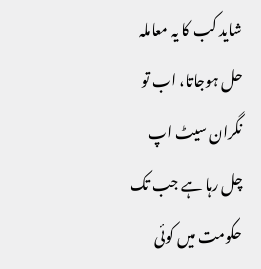شاید کب کا یہ معاملہ حل ہوجاتا، اب تو نگران سیٹ اپ چل رہا ہے جب تک حکومت میں کوئی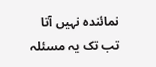نمائندہ نہیں آتا تب تک یہ مسئلہ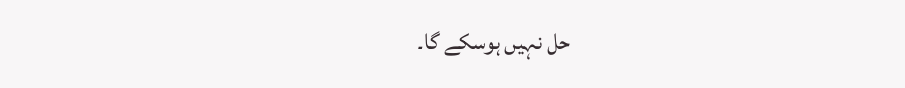حل نہیں ہوسکے گا۔